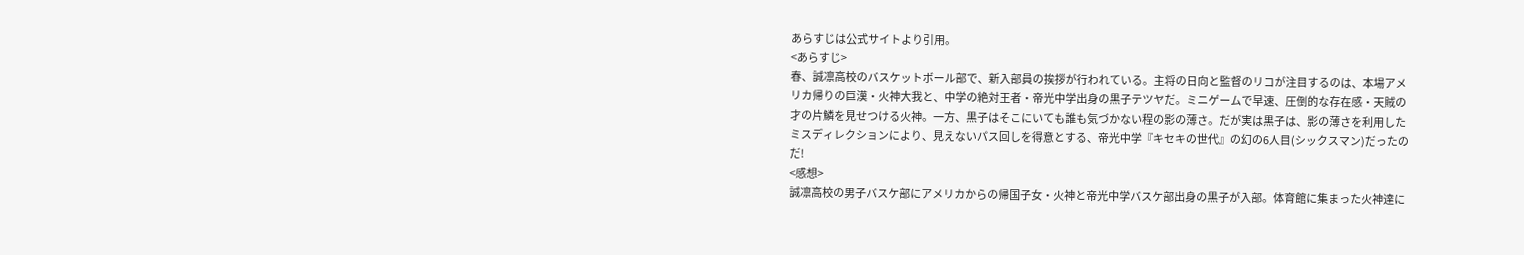あらすじは公式サイトより引用。
<あらすじ>
春、誠凛高校のバスケットボール部で、新入部員の挨拶が行われている。主将の日向と監督のリコが注目するのは、本場アメリカ帰りの巨漢・火神大我と、中学の絶対王者・帝光中学出身の黒子テツヤだ。ミニゲームで早速、圧倒的な存在感・天賊の才の片鱗を見せつける火神。一方、黒子はそこにいても誰も気づかない程の影の薄さ。だが実は黒子は、影の薄さを利用したミスディレクションにより、見えないパス回しを得意とする、帝光中学『キセキの世代』の幻の6人目(シックスマン)だったのだ!
<感想>
誠凛高校の男子バスケ部にアメリカからの帰国子女・火神と帝光中学バスケ部出身の黒子が入部。体育館に集まった火神達に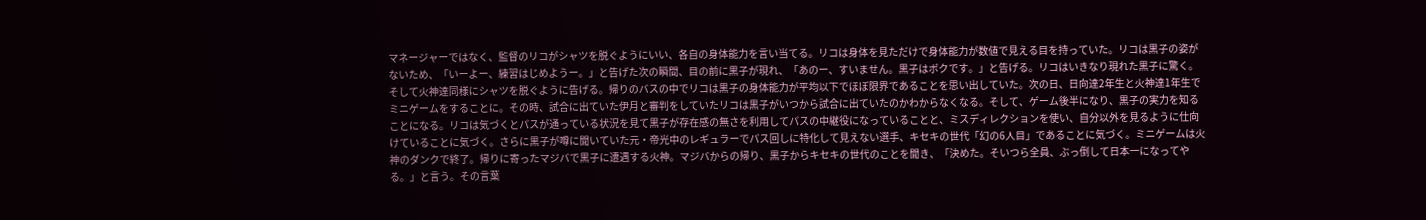マネージャーではなく、監督のリコがシャツを脱ぐようにいい、各自の身体能力を言い当てる。リコは身体を見ただけで身体能力が数値で見える目を持っていた。リコは黒子の姿がないため、「いーよー、練習はじめようー。」と告げた次の瞬間、目の前に黒子が現れ、「あのー、すいません。黒子はボクです。」と告げる。リコはいきなり現れた黒子に驚く。そして火神達同様にシャツを脱ぐように告げる。帰りのバスの中でリコは黒子の身体能力が平均以下でほぼ限界であることを思い出していた。次の日、日向達2年生と火神達1年生でミニゲームをすることに。その時、試合に出ていた伊月と審判をしていたリコは黒子がいつから試合に出ていたのかわからなくなる。そして、ゲーム後半になり、黒子の実力を知ることになる。リコは気づくとパスが通っている状況を見て黒子が存在感の無さを利用してパスの中継役になっていることと、ミスディレクションを使い、自分以外を見るように仕向けていることに気づく。さらに黒子が噂に聞いていた元・帝光中のレギュラーでパス回しに特化して見えない選手、キセキの世代「幻の6人目」であることに気づく。ミニゲームは火神のダンクで終了。帰りに寄ったマジバで黒子に遭遇する火神。マジバからの帰り、黒子からキセキの世代のことを聞き、「決めた。そいつら全員、ぶっ倒して日本一になってやる。」と言う。その言葉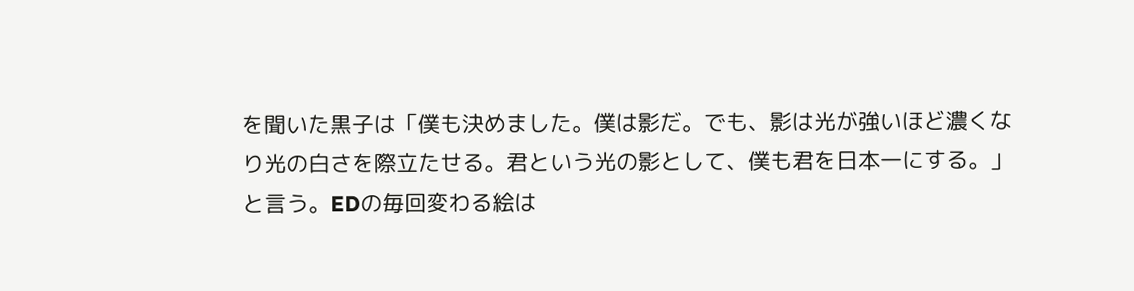を聞いた黒子は「僕も決めました。僕は影だ。でも、影は光が強いほど濃くなり光の白さを際立たせる。君という光の影として、僕も君を日本一にする。」と言う。EDの毎回変わる絵は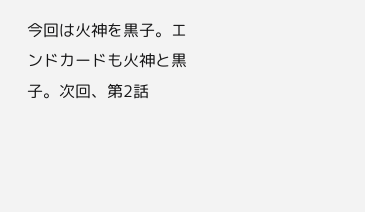今回は火神を黒子。エンドカードも火神と黒子。次回、第2話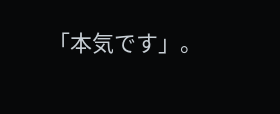「本気です」。